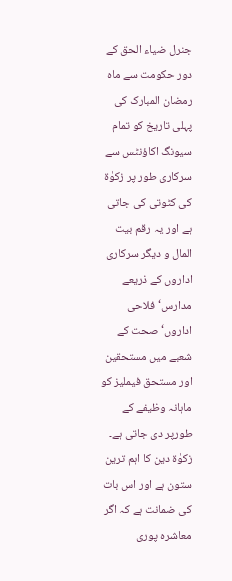جنرل ضیاء الحق کے دور حکومت سے ماہ رمضان المبارک کی پہلی تاریخ کو تمام سیونگ اکاؤنٹس سے سرکاری طور پر زکوٰۃ کی کٹوتی کی جاتی ہے اور یہ رقم بیت المال و دیگر سرکاری اداروں کے ذریعے مدارس‘ فلاحی اداروں‘ صحت کے شعبے میں مستحقین اور مستحق فیملیز کو ماہانہ وظیفے کے طورپر دی جاتی ہے۔ زکوٰۃ دین کا اہم ترین ستون ہے اور اس بات کی ضمانت ہے کہ اگر معاشرہ پوری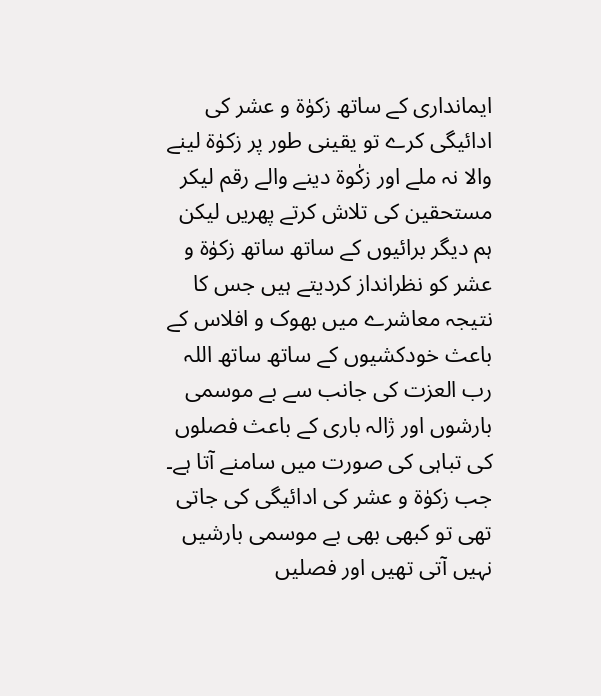ایمانداری کے ساتھ زکوٰۃ و عشر کی ادائیگی کرے تو یقینی طور پر زکوٰۃ لینے والا نہ ملے اور زکٰوۃ دینے والے رقم لیکر مستحقین کی تلاش کرتے پھریں لیکن ہم دیگر برائیوں کے ساتھ ساتھ زکوٰۃ و عشر کو نظرانداز کردیتے ہیں جس کا نتیجہ معاشرے میں بھوک و افلاس کے باعث خودکشیوں کے ساتھ ساتھ اللہ رب العزت کی جانب سے بے موسمی بارشوں اور ژالہ باری کے باعث فصلوں کی تباہی کی صورت میں سامنے آتا ہے۔ جب زکوٰۃ و عشر کی ادائیگی کی جاتی تھی تو کبھی بھی بے موسمی بارشیں نہیں آتی تھیں اور فصلیں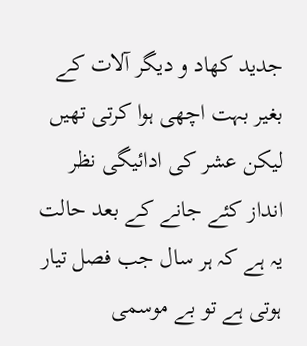جدید کھاد و دیگر آلات کے بغیر بہت اچھی ہوا کرتی تھیں لیکن عشر کی ادائیگی نظر انداز کئے جانے کے بعد حالت یہ ہے کہ ہر سال جب فصل تیار ہوتی ہے تو بے موسمی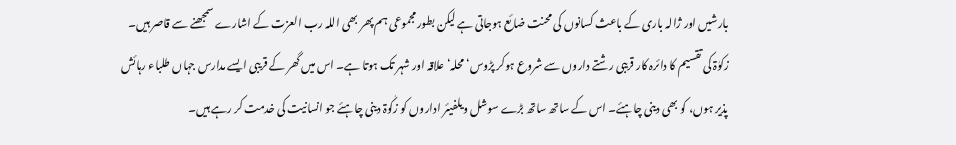بارشیں اور ژالہ باری کے باعث کسانوں کی محنت ضائع ہوجاتی ہے لیکن بطور مجموعی ہم پھر بھی اللہ رب العزت کے اشارے سمجھنے سے قاصر ہیں۔
زکوٰۃ کی تقسیم کا دائرہ کار قریبی رشتے داروں سے شروع ہوکر پڑوس‘ محلہ‘ علاقہ اور شہر تک ہوتا ہے۔ اس میں گھر کے قریبی ایسے مدارس جہاں طلباء رہائش پذیر ہوں، کو بھی دینی چاہئے۔ اس کے ساتھ ساتھ بڑے سوشل ویلفیئر اداروں کو زکٰوۃ دینی چاہئے جو انسانیت کی خدمت کر رہے ہیں۔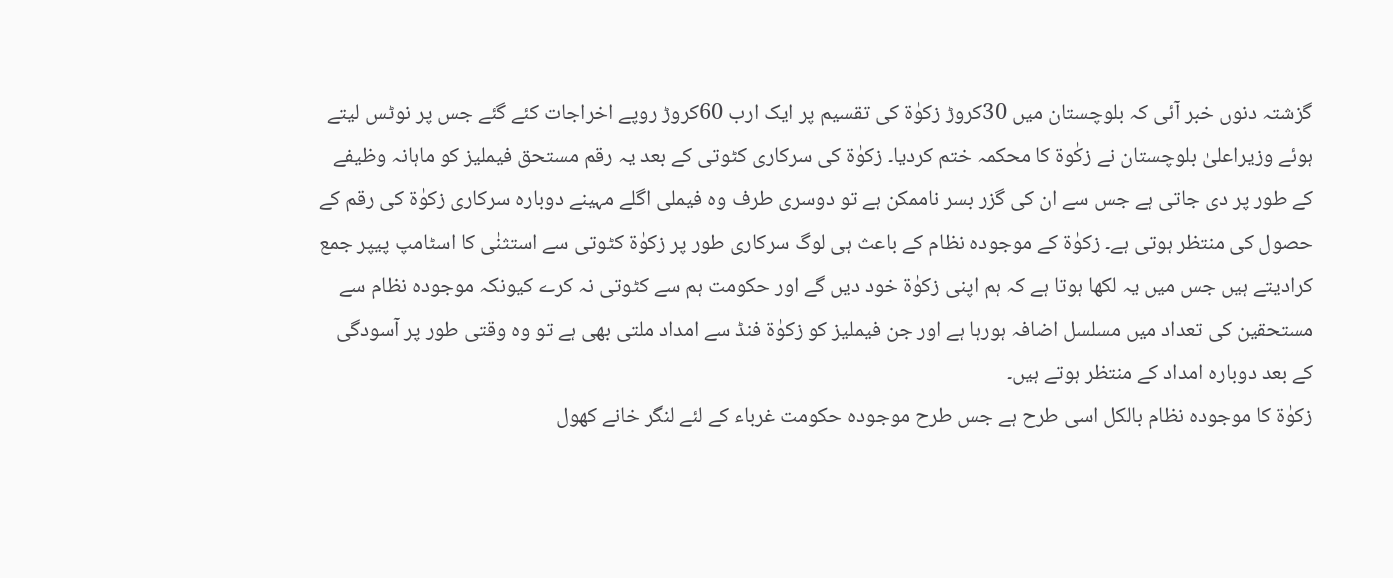گزشتہ دنوں خبر آئی کہ بلوچستان میں 30کروڑ زکوٰۃ کی تقسیم پر ایک ارب 60کروڑ روپے اخراجات کئے گئے جس پر نوٹس لیتے ہوئے وزیراعلیٰ بلوچستان نے زکٰوۃ کا محکمہ ختم کردیا۔ زکوٰۃ کی سرکاری کٹوتی کے بعد یہ رقم مستحق فیملیز کو ماہانہ وظیفے کے طور پر دی جاتی ہے جس سے ان کی گزر بسر ناممکن ہے تو دوسری طرف وہ فیملی اگلے مہینے دوبارہ سرکاری زکوٰۃ کی رقم کے حصول کی منتظر ہوتی ہے۔ زکوٰۃ کے موجودہ نظام کے باعث ہی لوگ سرکاری طور پر زکوٰۃ کٹوتی سے استثنٰی کا اسٹامپ پیپر جمع کرادیتے ہیں جس میں یہ لکھا ہوتا ہے کہ ہم اپنی زکوٰۃ خود دیں گے اور حکومت ہم سے کٹوتی نہ کرے کیونکہ موجودہ نظام سے مستحقین کی تعداد میں مسلسل اضافہ ہورہا ہے اور جن فیملیز کو زکوٰۃ فنڈ سے امداد ملتی بھی ہے تو وہ وقتی طور پر آسودگی کے بعد دوبارہ امداد کے منتظر ہوتے ہیں۔
زکوٰۃ کا موجودہ نظام بالکل اسی طرح ہے جس طرح موجودہ حکومت غرباء کے لئے لنگر خانے کھول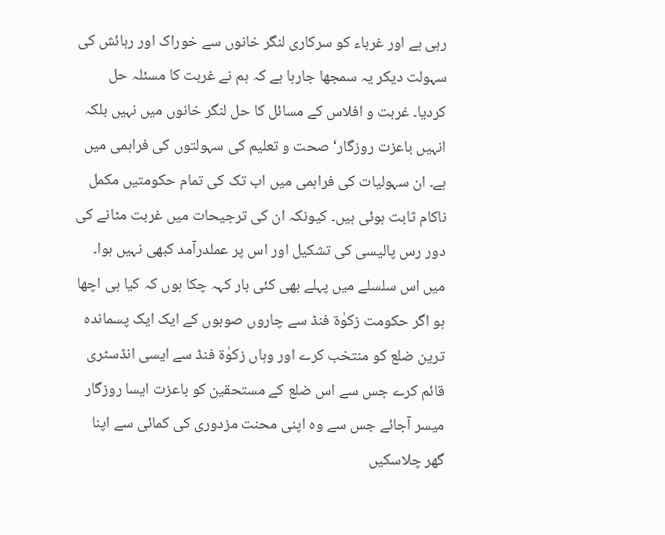رہی ہے اور غرباء کو سرکاری لنگر خانوں سے خوراک اور رہائش کی سہولت دیکر یہ سمجھا جارہا ہے کہ ہم نے غربت کا مسئلہ حل کردیا۔ غربت و افلاس کے مسائل کا حل لنگر خانوں میں نہیں بلکہ انہیں باعزت روزگار‘ صحت و تعلیم کی سہولتوں کی فراہمی میں ہے۔ ان سہولیات کی فراہمی میں اب تک کی تمام حکومتیں مکمل ناکام ثابت ہوئی ہیں۔ کیونکہ ان کی ترجیحات میں غربت مٹانے کی دور رس پالیسی کی تشکیل اور اس پر عملدرآمد کبھی نہیں ہوا۔
میں اس سلسلے میں پہلے بھی کئی بار کہہ چکا ہوں کہ کیا ہی اچھا ہو اگر حکومت زکوٰۃ فنڈ سے چاروں صوبوں کے ایک ایک پسماندہ ترین ضلع کو منتخب کرے اور وہاں زکوٰۃ فنڈ سے ایسی انڈسٹری قائم کرے جس سے اس ضلع کے مستحقین کو باعزت ایسا روزگار میسر آجائے جس سے وہ اپنی محنت مزدوری کی کمائی سے اپنا گھر چلاسکیں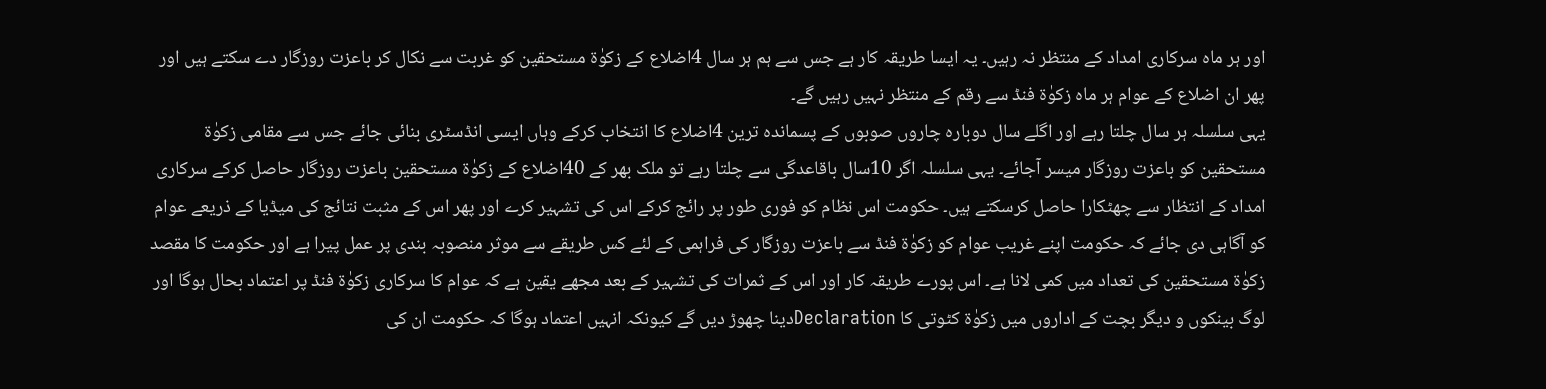اور ہر ماہ سرکاری امداد کے منتظر نہ رہیں۔ یہ ایسا طریقہ کار ہے جس سے ہم ہر سال 4اضلاع کے زکوٰۃ مستحقین کو غربت سے نکال کر باعزت روزگار دے سکتے ہیں اور پھر ان اضلاع کے عوام ہر ماہ زکوٰۃ فنڈ سے رقم کے منتظر نہیں رہیں گے۔
یہی سلسلہ ہر سال چلتا رہے اور اگلے سال دوبارہ چاروں صوبوں کے پسماندہ ترین 4اضلاع کا انتخاب کرکے وہاں ایسی انڈسٹری بنائی جائے جس سے مقامی زکوٰۃ مستحقین کو باعزت روزگار میسر آجائے۔ یہی سلسلہ اگر 10سال باقاعدگی سے چلتا رہے تو ملک بھر کے 40اضلاع کے زکوٰۃ مستحقین باعزت روزگار حاصل کرکے سرکاری امداد کے انتظار سے چھٹکارا حاصل کرسکتے ہیں۔ حکومت اس نظام کو فوری طور پر رائج کرکے اس کی تشہیر کرے اور پھر اس کے مثبت نتائج کی میڈیا کے ذریعے عوام کو آگاہی دی جائے کہ حکومت اپنے غریب عوام کو زکوٰۃ فنڈ سے باعزت روزگار کی فراہمی کے لئے کس طریقے سے موثر منصوبہ بندی پر عمل پیرا ہے اور حکومت کا مقصد زکوٰۃ مستحقین کی تعداد میں کمی لانا ہے۔ اس پورے طریقہ کار اور اس کے ثمرات کی تشہیر کے بعد مجھے یقین ہے کہ عوام کا سرکاری زکوٰۃ فنڈ پر اعتماد بحال ہوگا اور لوگ بینکوں و دیگر بچت کے اداروں میں زکوٰۃ کٹوتی کا Declarationدینا چھوڑ دیں گے کیونکہ انہیں اعتماد ہوگا کہ حکومت ان کی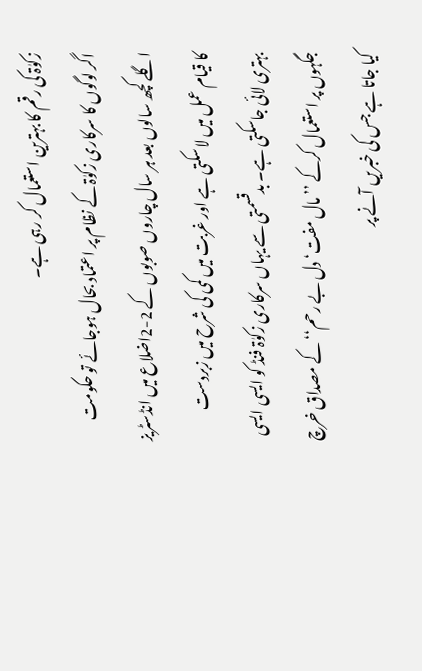زکوٰۃ کی رقم کا بہترین استعمال کر رہی ہے۔
اگر لوگوں کا سرکاری زکوٰۃ کے نظام پر اعتماد بحال ہوجائے تو حکومت اگلے کچھ سالوں بعد ہر سال چاروں صوبوں کے 2-2اضلاع میں انڈسٹریز کا قیام عمل میں لاسکتی ہے اور غربت میں کمی کی شرح میں زبردست بہتری لائی جاسکتی ہے۔ بدقسمتی سے یہاں سرکاری زکوٰۃ فنڈ کو ایسی ایسی جگہوں پر استعمال کرکے ’’مال مفت‘ دل بے رحم‘‘ کے مصداق خرچ کیا جاتا ہے جس کی خبریں آنے پر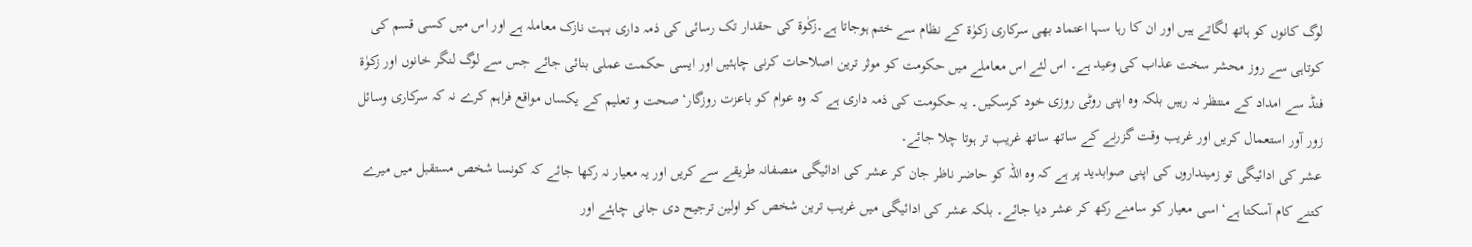لوگ کانوں کو ہاتھ لگاتے ہیں اور ان کا رہا سہا اعتماد بھی سرکاری زکوٰۃ کے نظام سے ختم ہوجاتا ہے۔زکٰوۃ کی حقدار تک رسائی کی ذمہ داری بہت نازک معاملہ ہے اور اس میں کسی قسم کی کوتاہی سے روز محشر سخت عذاب کی وعید ہے۔ اس لئے اس معاملے میں حکومت کو موثر ترین اصلاحات کرنی چاہئیں اور ایسی حکمت عملی بنائی جائے جس سے لوگ لنگر خانوں اور زکوٰۃ فنڈ سے امداد کے منتظر نہ رہیں بلکہ وہ اپنی روٹی روزی خود کرسکیں۔ یہ حکومت کی ذمہ داری ہے کہ وہ عوام کو باعزت روزگار‘ صحت و تعلیم کے یکساں مواقع فراہم کرے نہ کہ سرکاری وسائل زور آور استعمال کریں اور غریب وقت گزرنے کے ساتھ ساتھ غریب تر ہوتا چلا جائے۔
عشر کی ادائیگی تو زمینداروں کی اپنی صوابدید پر ہے کہ وہ اللہ کو حاضر ناظر جان کر عشر کی ادائیگی منصفانہ طریقے سے کریں اور یہ معیار نہ رکھا جائے کہ کونسا شخص مستقبل میں میرے کتنے کام آسکتا ہے‘ اسی معیار کو سامنے رکھ کر عشر دیا جائے۔ بلکہ عشر کی ادائیگی میں غریب ترین شخص کو اولین ترجیح دی جانی چاہئے اور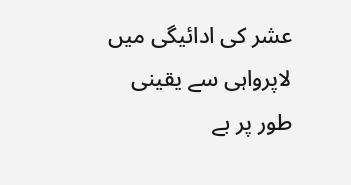عشر کی ادائیگی میں لاپرواہی سے یقینی طور پر بے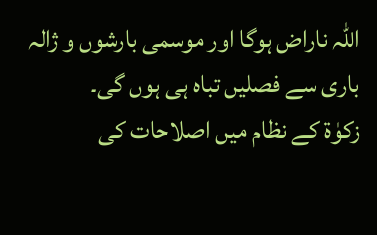اللہ ناراض ہوگا اور موسمی بارشوں و ژالہ باری سے فصلیں تباہ ہی ہوں گی۔
زکوٰۃ کے نظام میں اصلاحات کی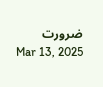ضرورت
Mar 13, 2025